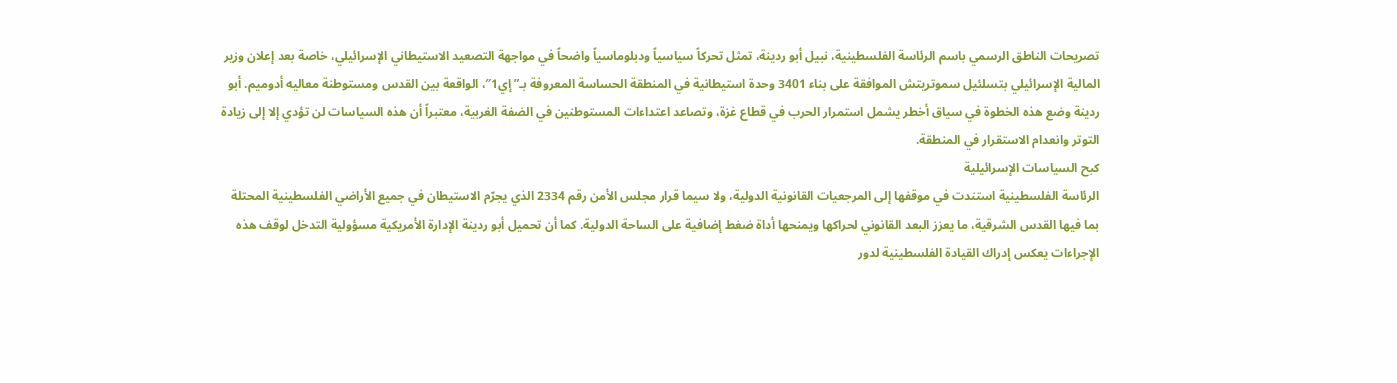تصريحات الناطق الرسمي باسم الرئاسة الفلسطينية، نبيل أبو ردينة، تمثل تحركاً سياسياً ودبلوماسياً واضحاً في مواجهة التصعيد الاستيطاني الإسرائيلي، خاصة بعد إعلان وزير المالية الإسرائيلي بتسلئيل سموتريتش الموافقة على بناء 3401 وحدة استيطانية في المنطقة الحساسة المعروفة بـ”إي1″، الواقعة بين القدس ومستوطنة معاليه أدوميم. أبو ردينة وضع هذه الخطوة في سياق أخطر يشمل استمرار الحرب في قطاع غزة، وتصاعد اعتداءات المستوطنين في الضفة الغربية، معتبراً أن هذه السياسات لن تؤدي إلا إلى زيادة التوتر وانعدام الاستقرار في المنطقة.
كبح السياسات الإسرائيلية
الرئاسة الفلسطينية استندت في موقفها إلى المرجعيات القانونية الدولية، ولا سيما قرار مجلس الأمن رقم 2334 الذي يجرّم الاستيطان في جميع الأراضي الفلسطينية المحتلة بما فيها القدس الشرقية، ما يعزز البعد القانوني لحراكها ويمنحها أداة ضغط إضافية على الساحة الدولية. كما أن تحميل أبو ردينة الإدارة الأمريكية مسؤولية التدخل لوقف هذه الإجراءات يعكس إدراك القيادة الفلسطينية لدور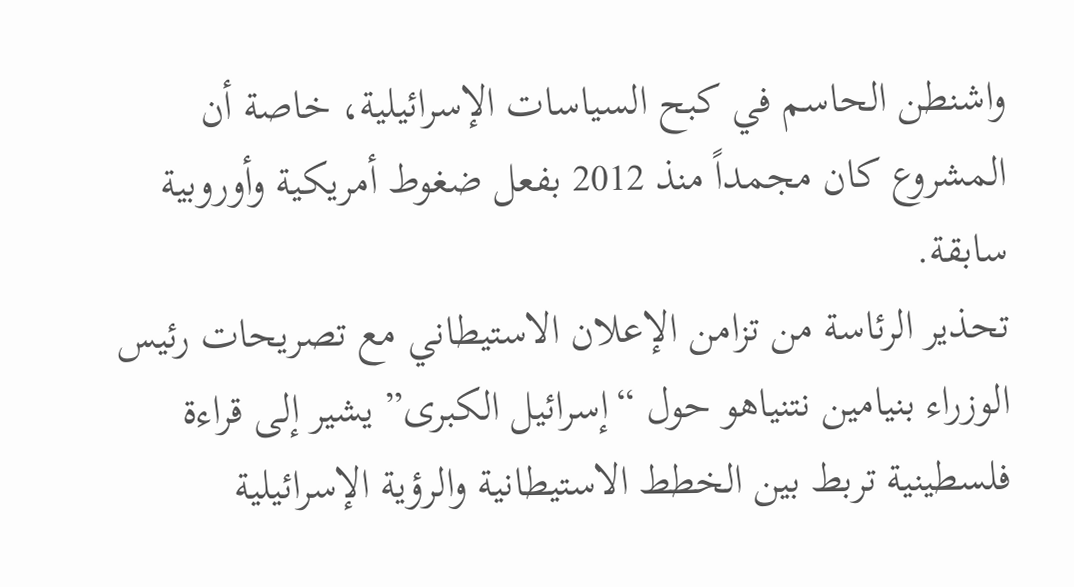واشنطن الحاسم في كبح السياسات الإسرائيلية، خاصة أن المشروع كان مجمداً منذ 2012 بفعل ضغوط أمريكية وأوروبية سابقة.
تحذير الرئاسة من تزامن الإعلان الاستيطاني مع تصريحات رئيس الوزراء بنيامين نتنياهو حول “إسرائيل الكبرى” يشير إلى قراءة فلسطينية تربط بين الخطط الاستيطانية والرؤية الإسرائيلية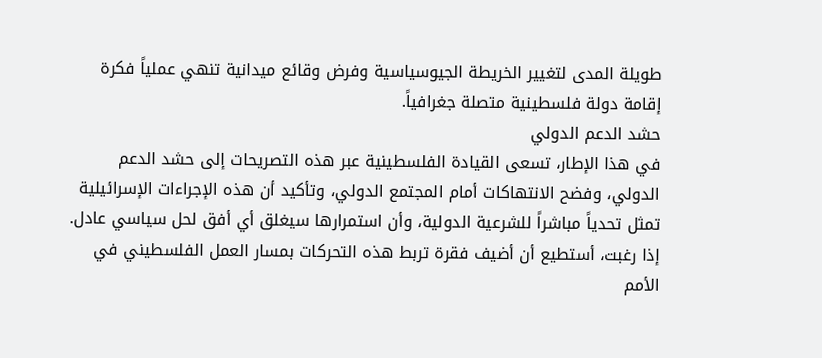طويلة المدى لتغيير الخريطة الجيوسياسية وفرض وقائع ميدانية تنهي عملياً فكرة إقامة دولة فلسطينية متصلة جغرافياً.
حشد الدعم الدولي
في هذا الإطار، تسعى القيادة الفلسطينية عبر هذه التصريحات إلى حشد الدعم الدولي، وفضح الانتهاكات أمام المجتمع الدولي، وتأكيد أن هذه الإجراءات الإسرائيلية تمثل تحدياً مباشراً للشرعية الدولية، وأن استمرارها سيغلق أي أفق لحل سياسي عادل.
إذا رغبت، أستطيع أن أضيف فقرة تربط هذه التحركات بمسار العمل الفلسطيني في الأمم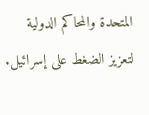المتحدة والمحاكم الدولية لتعزيز الضغط على إسرائيل.